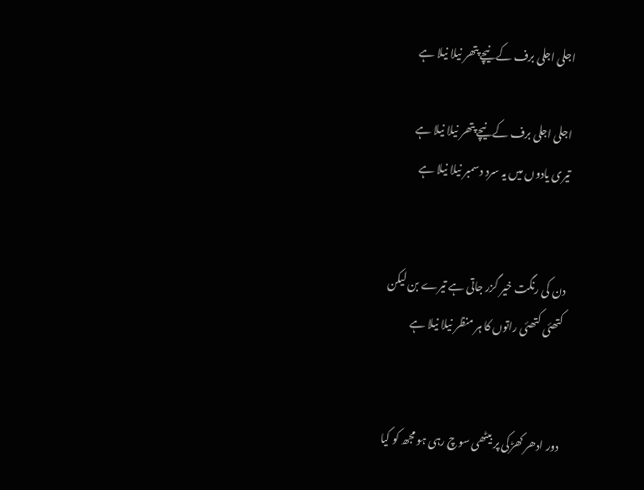اجلی اجلی برف کے نیچے پتھر نیلا نیلا ہے

اجلی اجلی برف کے نیچے پتھر نیلا نیلا ہے
تیری یادوں میں یہ سرد دسمبر نیلا نیلا ہے


دن کی رنگت خیر گزر جاتی ہے تیرے بن لیکن
کتھئی کتھئی راتوں کا ہر منظر نیلا نیلا ہے


دور ادھر کھڑکی پر بیٹھی سوچ رہی ہو مجھ کو کیا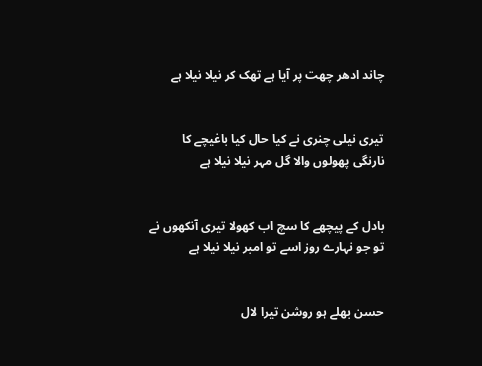چاند ادھر چھت پر آیا ہے تھک کر نیلا نیلا ہے


تیری نیلی چنری نے کیا حال کیا باغیچے کا
نارنگی پھولوں والا گل مہر نیلا نیلا ہے


بادل کے پیچھے کا سچ اب کھولا تیری آنکھوں نے
تو جو نہارے روز اسے تو امبر نیلا نیلا ہے


حسن بھلے ہو روشن تیرا لال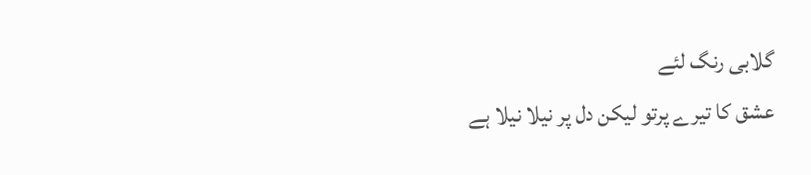گلابی رنگ لئے
عشق کا تیرے پرتو لیکن دل پر نیلا نیلا ہے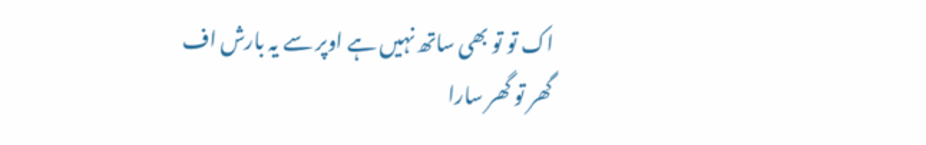اک تو تو بھی ساتھ نہیں ہے اوپر سے یہ بارش اف
گھر تو گھر سارا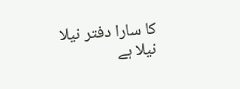کا سارا دفتر نیلا نیلا ہے